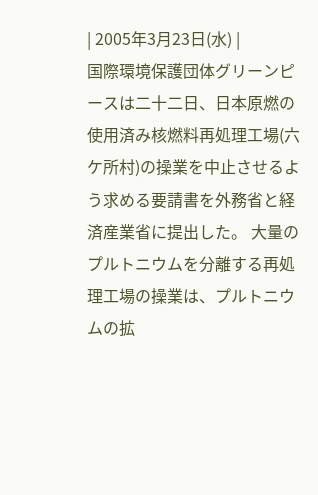| 2005年3月23日(水) |
国際環境保護団体グリーンピースは二十二日、日本原燃の使用済み核燃料再処理工場(六ケ所村)の操業を中止させるよう求める要請書を外務省と経済産業省に提出した。 大量のプルトニウムを分離する再処理工場の操業は、プルトニウムの拡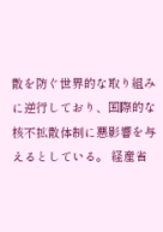散を防ぐ世界的な取り組みに逆行しており、国際的な核不拡散体制に悪影響を与えるとしている。 経産省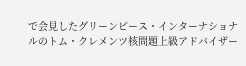で会見したグリーンピース・インターナショナルのトム・クレメンツ核問題上級アドバイザー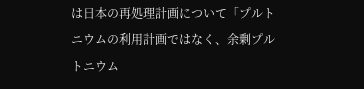は日本の再処理計画について「プルトニウムの利用計画ではなく、余剰プルトニウム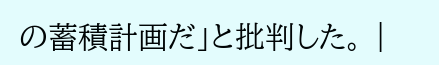の蓄積計画だ」と批判した。 |